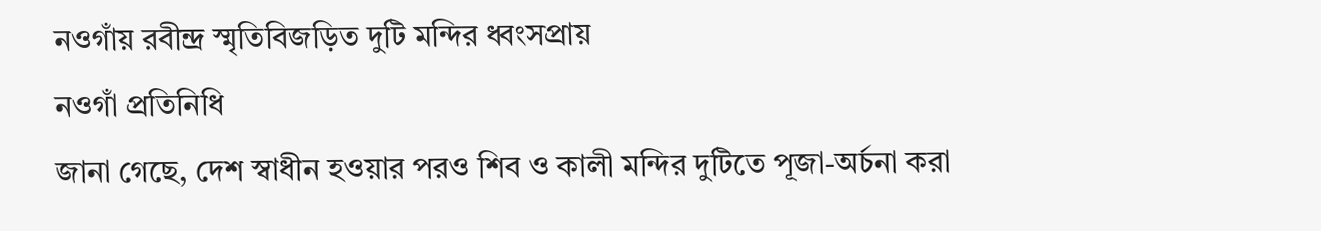নওগাঁয় রবীন্দ্র স্মৃতিবিজড়িত দুটি মন্দির ধ্বংসপ্রায়
নওগাঁ প্রতিনিধি
জানা গেছে, দেশ স্বাধীন হওয়ার পরও শিব ও কালী মন্দির দুটিতে পূজা-অর্চনা করা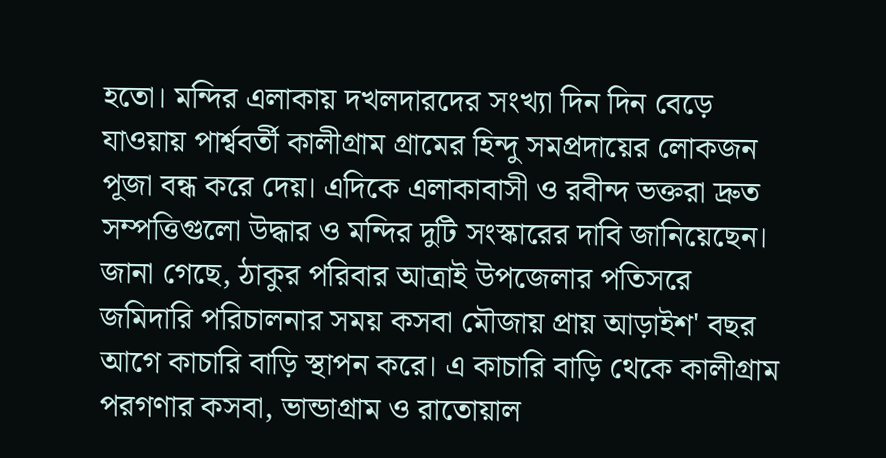হতো। মন্দির এলাকায় দখলদারদের সংখ্যা দিন দিন বেড়ে যাওয়ায় পার্শ্ববর্তী কালীগ্রাম গ্রামের হিন্দু সমপ্রদায়ের লোকজন পূজা বন্ধ করে দেয়। এদিকে এলাকাবাসী ও রবীন্দ ভক্তরা দ্রুত সম্পত্তিগুলো উদ্ধার ও মন্দির দুটি সংস্কারের দাবি জানিয়েছেন।
জানা গেছে, ঠাকুর পরিবার আত্রাই উপজেলার পতিসরে জমিদারি পরিচালনার সময় কসবা মৌজায় প্রায় আড়াইশ' বছর আগে কাচারি বাড়ি স্থাপন করে। এ কাচারি বাড়ি থেকে কালীগ্রাম পরগণার কসবা, ভান্ডাগ্রাম ও রাতোয়াল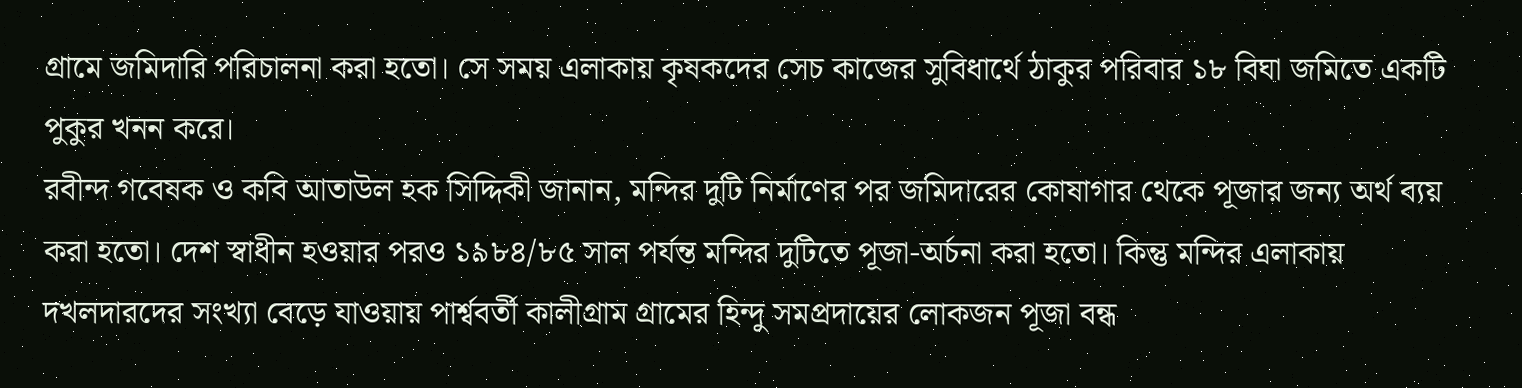গ্রামে জমিদারি পরিচালনা করা হতো। সে সময় এলাকায় কৃষকদের সেচ কাজের সুবিধার্থে ঠাকুর পরিবার ১৮ বিঘা জমিতে একটি পুকুর খনন করে।
রবীন্দ গবেষক ও কবি আতাউল হক সিদ্দিকী জানান, মন্দির দুটি নির্মাণের পর জমিদারের কোষাগার থেকে পূজার জন্য অর্থ ব্যয় করা হতো। দেশ স্বাধীন হওয়ার পরও ১৯৮৪/৮৫ সাল পর্যন্ত মন্দির দুটিতে পূজা-অর্চনা করা হতো। কিন্তু মন্দির এলাকায় দখলদারদের সংখ্যা বেড়ে যাওয়ায় পার্শ্ববর্তী কালীগ্রাম গ্রামের হিন্দু সমপ্রদায়ের লোকজন পূজা বন্ধ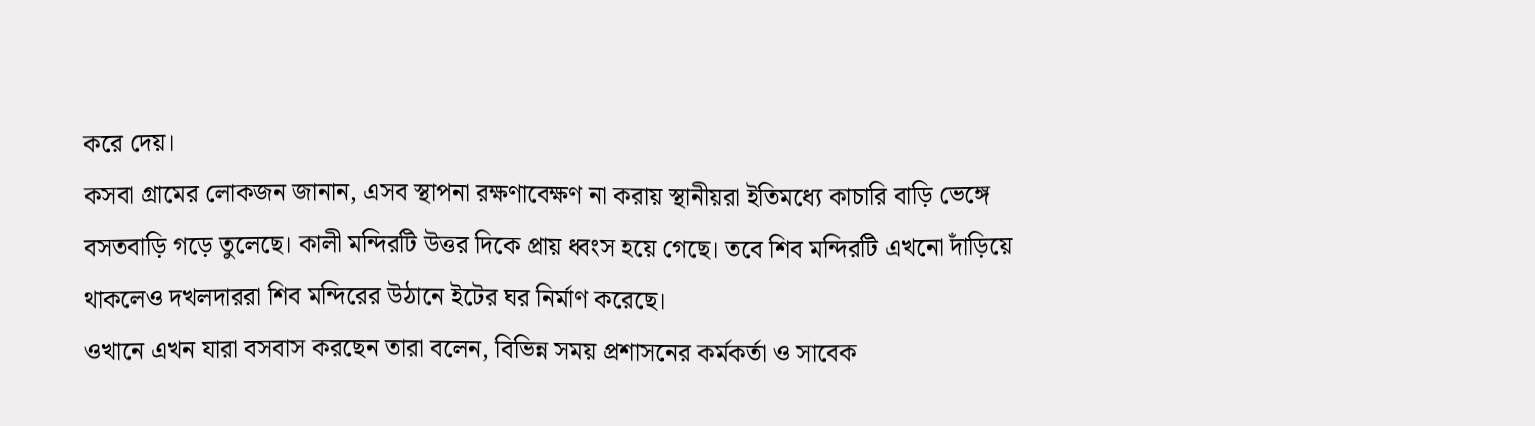করে দেয়।
কসবা গ্রামের লোকজন জানান, এসব স্থাপনা রক্ষণাবেক্ষণ না করায় স্থানীয়রা ইতিমধ্যে কাচারি বাড়ি ভেঙ্গে বসতবাড়ি গড়ে তুলেছে। কালী মন্দিরটি উত্তর দিকে প্রায় ধ্বংস হয়ে গেছে। তবে শিব মন্দিরটি এখনো দাঁড়িয়ে থাকলেও দখলদাররা শিব মন্দিরের উঠানে ইটের ঘর নির্মাণ করেছে।
ওখানে এখন যারা বসবাস করছেন তারা বলেন, বিভিন্ন সময় প্রশাসনের কর্মকর্তা ও সাবেক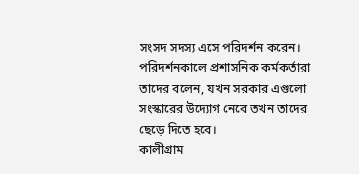সংসদ সদস্য এসে পরিদর্শন করেন। পরিদর্শনকালে প্রশাসনিক কর্মকর্তারা তাদের বলেন, যখন সরকার এগুলো সংস্কারের উদ্যোগ নেবে তখন তাদের ছেড়ে দিতে হবে।
কালীগ্রাম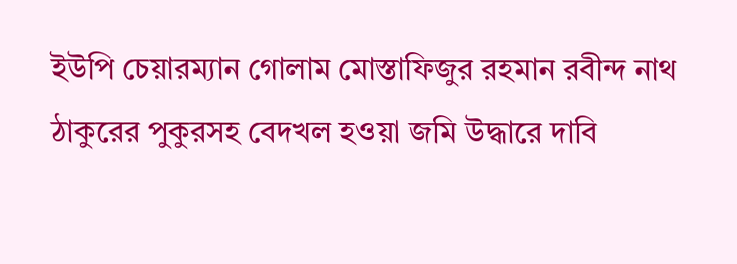ইউপি চেয়ারম্যান গোলাম মোস্তাফিজুর রহমান রবীন্দ নাথ ঠাকুরের পুকুরসহ বেদখল হওয়া জমি উদ্ধারে দাবি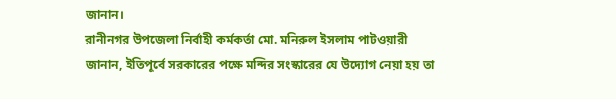জানান।
রানীনগর উপজেলা নির্বাহী কর্মকর্তা মো. মনিরুল ইসলাম পাটওয়ারী জানান, ইতিপূর্বে সরকারের পক্ষে মন্দির সংস্কারের যে উদ্যোগ নেয়া হয় তা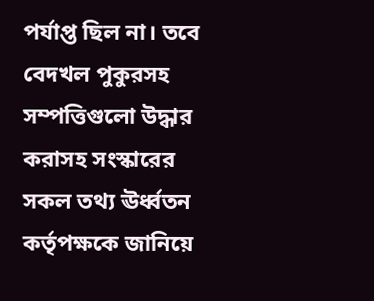পর্যাপ্ত ছিল না। তবে বেদখল পুকুরসহ সম্পত্তিগুলো উদ্ধার করাসহ সংস্কারের সকল তথ্য ঊর্ধ্বতন কর্তৃপক্ষকে জানিয়ে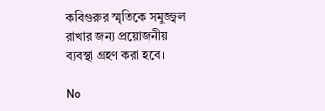কবিগুরুর স্মৃতিকে সমুজ্জ্বল রাখার জন্য প্রয়োজনীয় ব্যবস্থা গ্রহণ করা হবে।

No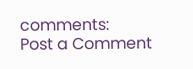comments:
Post a Comment